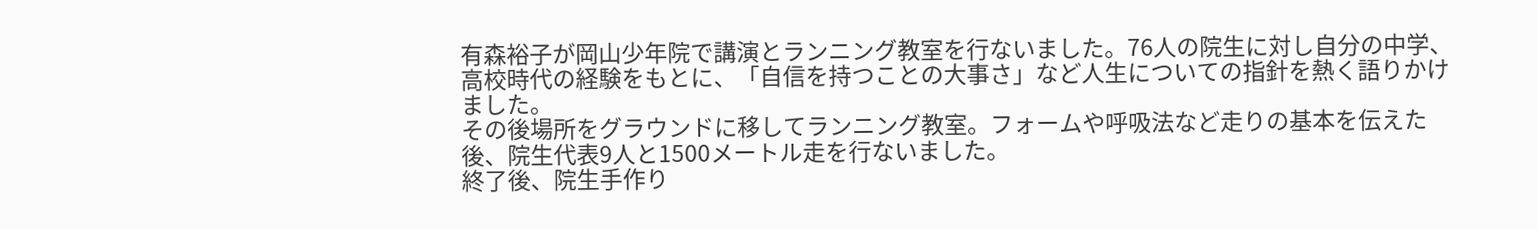有森裕子が岡山少年院で講演とランニング教室を行ないました。76人の院生に対し自分の中学、高校時代の経験をもとに、「自信を持つことの大事さ」など人生についての指針を熱く語りかけました。
その後場所をグラウンドに移してランニング教室。フォームや呼吸法など走りの基本を伝えた後、院生代表9人と1500メートル走を行ないました。
終了後、院生手作り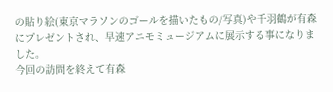の貼り絵(東京マラソンのゴールを描いたもの/写真)や千羽鶴が有森にプレゼントされ、早速アニモミュージアムに展示する事になりました。
今回の訪問を終えて有森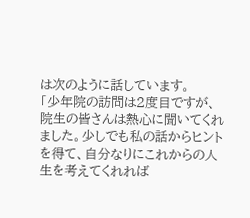は次のように話しています。
「少年院の訪問は2度目ですが、院生の皆さんは熱心に聞いてくれました。少しでも私の話からヒントを得て、自分なりにこれからの人生を考えてくれれば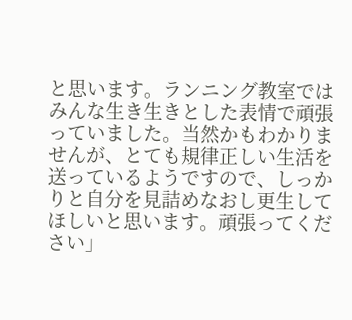と思います。ランニング教室ではみんな生き生きとした表情で頑張っていました。当然かもわかりませんが、とても規律正しい生活を送っているようですので、しっかりと自分を見詰めなおし更生してほしいと思います。頑張ってください」